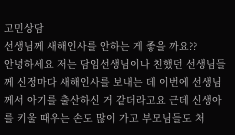고민상담
선생님께 새해인사를 안하는 게 좋을 까요??
안녕하세요 저는 담임선생님이나 친했던 선생님들께 신정마다 새해인사를 보내는 데 이번에 선생님께서 아기를 출산하신 거 같더라고요 근데 신생아를 키울 때우는 손도 많이 가고 부모님들도 처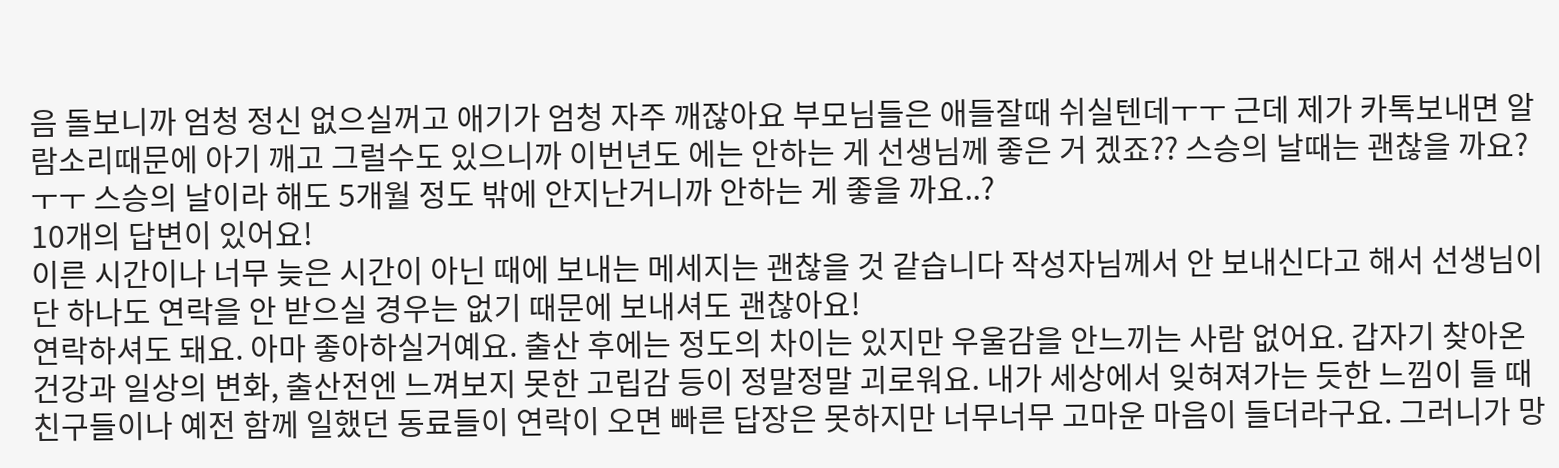음 돌보니까 엄청 정신 없으실꺼고 애기가 엄청 자주 깨잖아요 부모님들은 애들잘때 쉬실텐데ㅜㅜ 근데 제가 카톡보내면 알람소리때문에 아기 깨고 그럴수도 있으니까 이번년도 에는 안하는 게 선생님께 좋은 거 겠죠?? 스승의 날때는 괜찮을 까요?ㅜㅜ 스승의 날이라 해도 5개월 정도 밖에 안지난거니까 안하는 게 좋을 까요..?
10개의 답변이 있어요!
이른 시간이나 너무 늦은 시간이 아닌 때에 보내는 메세지는 괜찮을 것 같습니다 작성자님께서 안 보내신다고 해서 선생님이 단 하나도 연락을 안 받으실 경우는 없기 때문에 보내셔도 괜찮아요!
연락하셔도 돼요. 아마 좋아하실거예요. 출산 후에는 정도의 차이는 있지만 우울감을 안느끼는 사람 없어요. 갑자기 찾아온 건강과 일상의 변화, 출산전엔 느껴보지 못한 고립감 등이 정말정말 괴로워요. 내가 세상에서 잊혀져가는 듯한 느낌이 들 때 친구들이나 예전 함께 일했던 동료들이 연락이 오면 빠른 답장은 못하지만 너무너무 고마운 마음이 들더라구요. 그러니가 망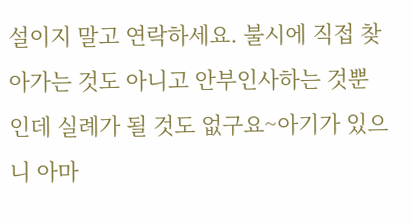설이지 말고 연락하세요. 불시에 직접 찾아가는 것도 아니고 안부인사하는 것뿐인데 실례가 될 것도 없구요~아기가 있으니 아마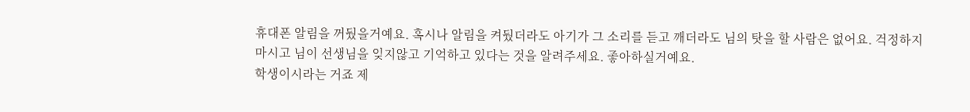휴대폰 알림을 꺼뒀을거예요. 혹시나 알림을 켜뒀더라도 아기가 그 소리를 듣고 깨더라도 님의 탓을 할 사람은 없어요. 걱정하지마시고 님이 선생님을 잊지않고 기억하고 있다는 것을 알려주세요. 좋아하실거예요.
학생이시라는 거죠 제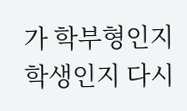가 학부형인지 학생인지 다시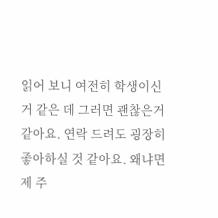읽어 보니 여전히 학생이신거 같은 데 그러면 괜찮은거 같아요. 연락 드려도 굉장히 좋아하실 것 같아요. 왜냐면 제 주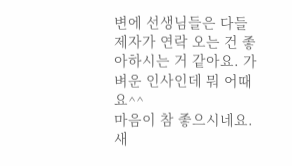변에 선생님들은 다들 제자가 연락 오는 건 좋아하시는 거 같아요. 가벼운 인사인데 뭐 어때요^^
마음이 참 좋으시네요. 새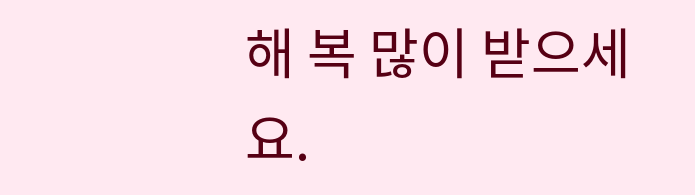해 복 많이 받으세요.